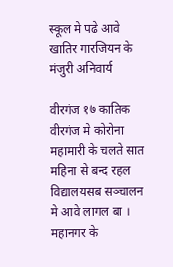स्कूल मे पढे आवे खातिर गारजियन के मंजुरी अनिवार्य

वीरगंज १७ कातिक
वीरगंज मे कोरोना महामारी के चलते सात महिना से बन्द रहल विद्यालयसब सञ्चालन मे आवे लागल बा । महानगर के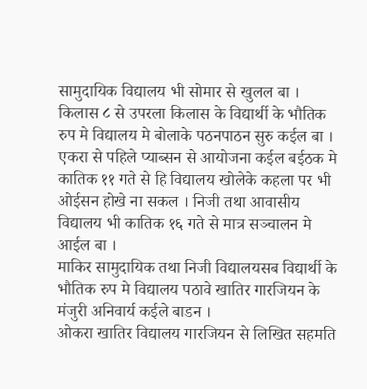सामुदायिक विद्यालय भी सोमार से खुलल बा ।
किलास ८ से उपरला किलास के विद्यार्थी के भौतिक रुप मे विद्यालय मे बोलाके पठनपाठन सुरु कईल बा ।
एकरा से पहिले प्याब्सन से आयोजना कईल बईठक मे कातिक ११ गते से हि विद्यालय खोलेके कहला पर भी ओईसन होखे ना सकल । निजी तथा आवासीय विद्यालय भी कातिक १६ गते से मात्र सञ्चालन मे आईल बा ।
माकिर सामुदायिक तथा निजी विद्यालयसब विद्यार्थी के भौतिक रुप मे विद्यालय पठावे खातिर गारजियन के मंजुरी अनिवार्य कईले बाडन ।
ओकरा खातिर विद्यालय गारजियन से लिखित सहमति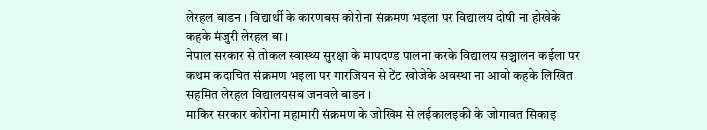लेरहल बाडन । विद्यार्थी के कारणबस कोरोना संक्रमण भइला पर विद्यालय दोषी ना होखेके कहके मंजुरी लेरहल बा ।
नेपाल सरकार से तोकल स्वास्थ्य सुरक्षा के मापदण्ड पालना करके विद्यालय सञ्चालन कईला पर कथम कदाचित संक्रमण भइला पर गारजियन से टेंट खोजेके अवस्था ना आवो कहके लिखित सहमित लेरहल विद्यालयसब जनवले बाडन ।
माकिर सरकार कोरोना महामारी संक्रमण के जोखिम से लईकालइकी के जोगावत सिकाइ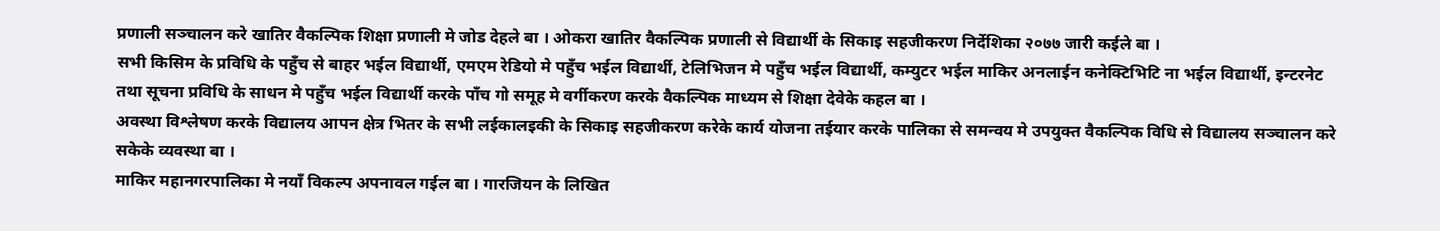प्रणाली सञ्चालन करे खातिर वैकल्पिक शिक्षा प्रणाली मे जोड देहले बा । ओकरा खातिर वैकल्पिक प्रणाली से विद्यार्थी के सिकाइ सहजीकरण निर्देशिका २०७७ जारी कईले बा ।
सभी किसिम के प्रविधि के पहुँच से बाहर भईल विद्यार्थी, एमएम रेडियो मे पहुँच भईल विद्यार्थी, टेलिभिजन मे पहुँच भईल विद्यार्थी, कम्युटर भईल माकिर अनलाईन कनेक्टिभिटि ना भईल विद्यार्थी, इन्टरनेट तथा सूचना प्रविधि के साधन मे पहुँच भईल विद्यार्थी करके पाँच गो समूह मे वर्गीकरण करके वैकल्पिक माध्यम से शिक्षा देवेके कहल बा ।
अवस्था विश्लेषण करके विद्यालय आपन क्षेत्र भितर के सभी लईकालइकी के सिकाइ सहजीकरण करेके कार्य योजना तईयार करके पालिका से समन्वय मे उपयुक्त वैकल्पिक विधि से विद्यालय सञ्चालन करे सकेके व्यवस्था बा ।
माकिर महानगरपालिका मे नयाँ विकल्प अपनावल गईल बा । गारजियन के लिखित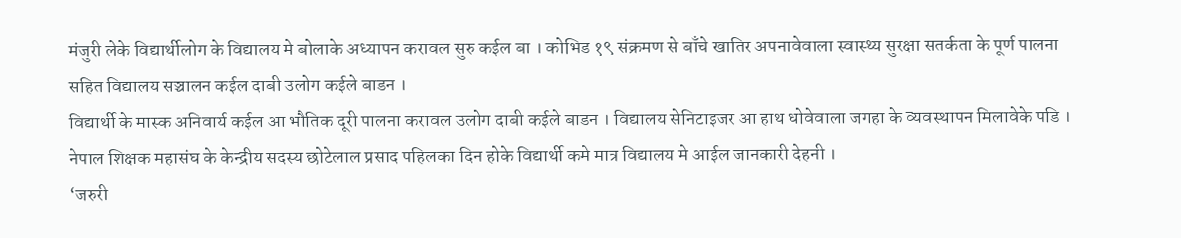मंजुरी लेके विद्यार्थीलोग के विद्यालय मे बोलाके अध्यापन करावल सुरु कईल बा । कोभिड १९ संक्रमण से बाँचे खातिर अपनावेवाला स्वास्थ्य सुरक्षा सतर्कता के पूर्ण पालना सहित विद्यालय सञ्चालन कईल दाबी उलोग कईले बाडन ।
विद्यार्थी के मास्क अनिवार्य कईल आ भौतिक दूरी पालना करावल उलोग दाबी कईले बाडन । विद्यालय सेनिटाइजर आ हाथ धोवेवाला जगहा के व्यवस्थापन मिलावेके पडि ।
नेपाल शिक्षक महासंघ के केन्द्रीय सदस्य छोटेलाल प्रसाद पहिलका दिन होके विद्यार्थी कमे मात्र विद्यालय मे आईल जानकारी देहनी ।
‘जरुरी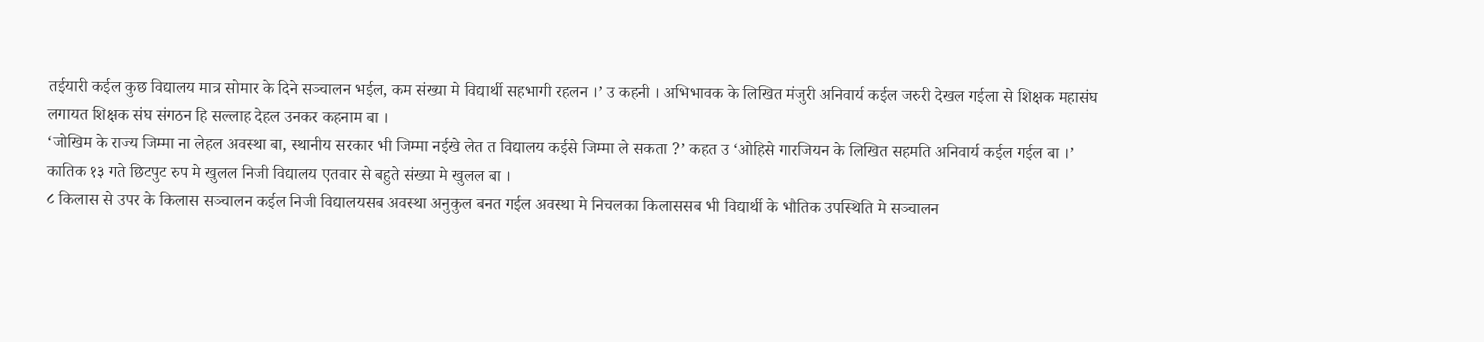तईयारी कईल कुछ विद्यालय मात्र सोमार के दिने सञ्चालन भईल, कम संख्या मे विद्यार्थी सहभागी रहलन ।’ उ कहनी । अभिभावक के लिखित मंजुरी अनिवार्य कईल जरुरी देखल गईला से शिक्षक महासंघ लगायत शिक्षक संघ संगठन हि सल्लाह देहल उनकर कहनाम बा ।
‘जोखिम के राज्य जिम्मा ना लेहल अवस्था बा, स्थानीय सरकार भी जिम्मा नईखे लेत त विद्यालय कईसे जिम्मा ले सकता ?’ कहत उ ‘ओहिसे गारजियन के लिखित सहमति अनिवार्य कईल गईल बा ।’
कातिक १३ गते छिटपुट रुप मे खुलल निजी विद्यालय एतवार से बहुते संख्या मे खुलल बा ।
८ किलास से उपर के किलास सञ्चालन कईल निजी विद्यालयसब अवस्था अनुकुल बनत गईल अवस्था मे निचलका किलाससब भी विद्यार्थी के भौतिक उपस्थिति मे सञ्चालन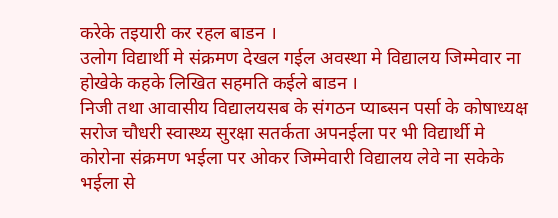करेके तइयारी कर रहल बाडन ।
उलोग विद्यार्थी मे संक्रमण देखल गईल अवस्था मे विद्यालय जिम्मेवार ना होखेके कहके लिखित सहमति कईले बाडन ।
निजी तथा आवासीय विद्यालयसब के संगठन प्याब्सन पर्सा के कोषाध्यक्ष सरोज चौधरी स्वास्थ्य सुरक्षा सतर्कता अपनईला पर भी विद्यार्थी मे कोरोना संक्रमण भईला पर ओकर जिम्मेवारी विद्यालय लेवे ना सकेके भईला से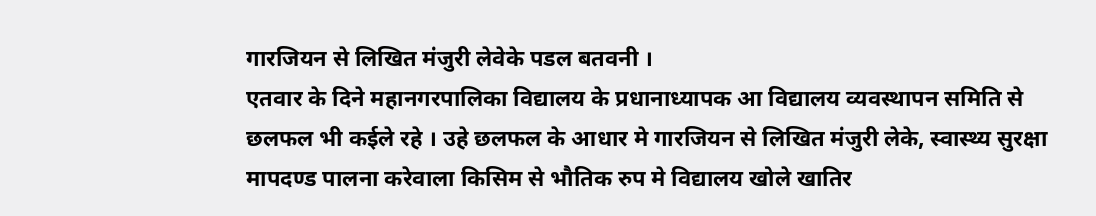गारजियन से लिखित मंजुरी लेवेके पडल बतवनी ।
एतवार के दिने महानगरपालिका विद्यालय के प्रधानाध्यापक आ विद्यालय व्यवस्थापन समिति से छलफल भी कईले रहे । उहे छलफल के आधार मे गारजियन से लिखित मंजुरी लेके, स्वास्थ्य सुरक्षा मापदण्ड पालना करेवाला किसिम से भौतिक रुप मे विद्यालय खोले खातिर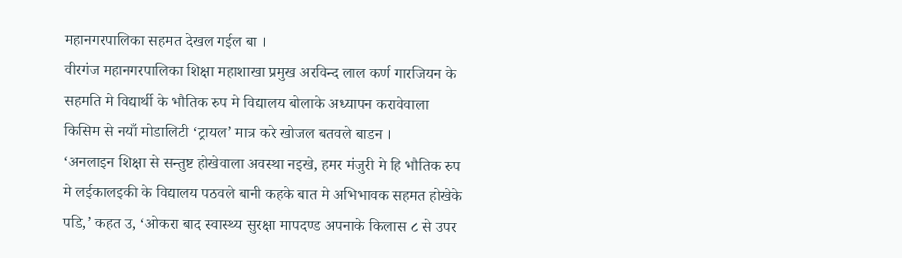महानगरपालिका सहमत देखल गईल बा ।
वीरगंज महानगरपालिका शिक्षा महाशाखा प्रमुख अरविन्द लाल कर्ण गारजियन के सहमति मे विद्यार्थी के भौतिक रुप मे विद्यालय बोलाके अध्यापन करावेवाला किसिम से नयाँ मोडालिटी ‘ट्रायल’ मात्र करे खोजल बतवले बाडन ।
‘अनलाइन शिक्षा से सन्तुष्ट होखेवाला अवस्था नइखे, हमर मंजुरी मे हि भौतिक रुप मे लईकालइकी के विद्यालय पठवले बानी कहके बात मे अभिभावक सहमत होखेके पडि,’ कहत उ, ‘ओकरा बाद स्वास्थ्य सुरक्षा मापदण्ड अपनाके किलास ८ से उपर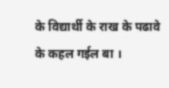के विद्यार्थी के राख के पढावे के कहल गईल बा ।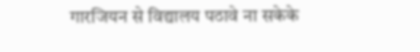गारजियन से विद्यालय पठावे ना सकेके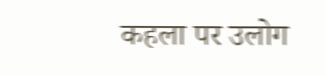कहला पर उलोग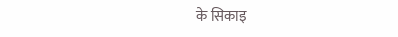के सिकाइ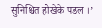सुनिश्चित होखेके पडल ।’